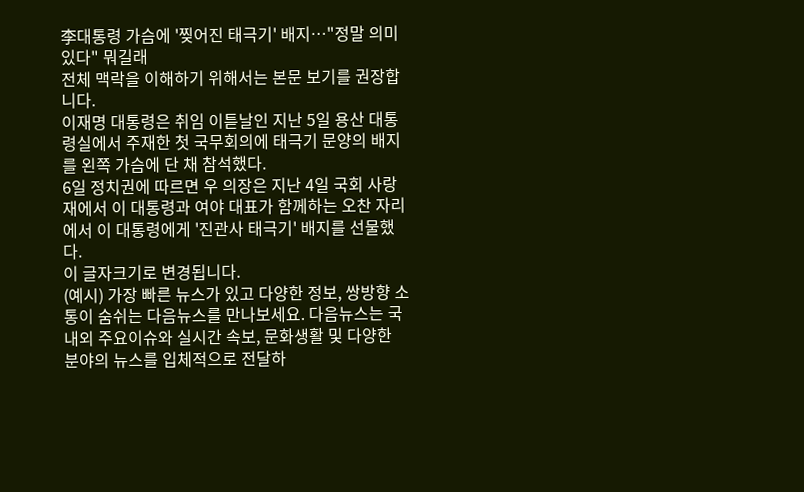李대통령 가슴에 '찢어진 태극기' 배지…"정말 의미있다" 뭐길래
전체 맥락을 이해하기 위해서는 본문 보기를 권장합니다.
이재명 대통령은 취임 이튿날인 지난 5일 용산 대통령실에서 주재한 첫 국무회의에 태극기 문양의 배지를 왼쪽 가슴에 단 채 참석했다.
6일 정치권에 따르면 우 의장은 지난 4일 국회 사랑재에서 이 대통령과 여야 대표가 함께하는 오찬 자리에서 이 대통령에게 '진관사 태극기' 배지를 선물했다.
이 글자크기로 변경됩니다.
(예시) 가장 빠른 뉴스가 있고 다양한 정보, 쌍방향 소통이 숨쉬는 다음뉴스를 만나보세요. 다음뉴스는 국내외 주요이슈와 실시간 속보, 문화생활 및 다양한 분야의 뉴스를 입체적으로 전달하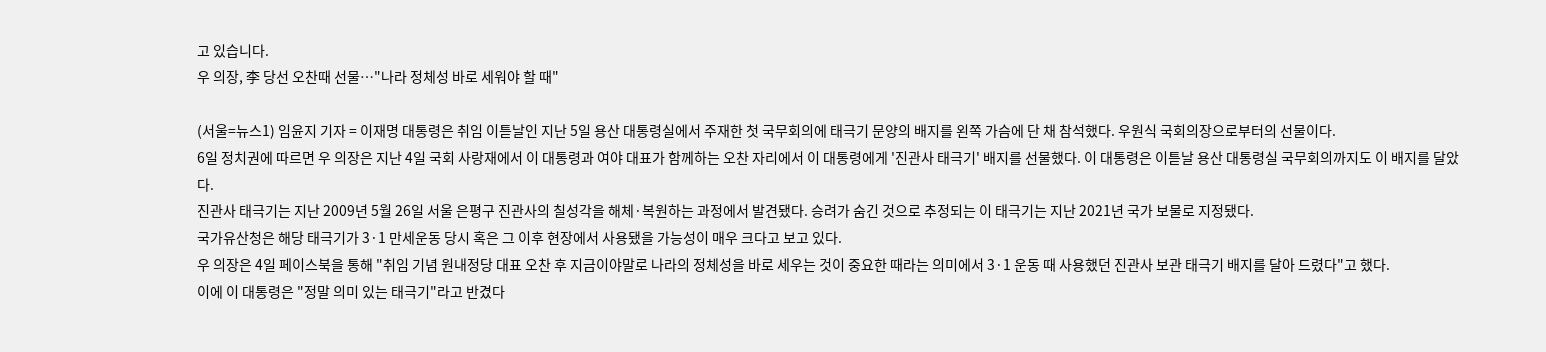고 있습니다.
우 의장, 李 당선 오찬때 선물…"나라 정체성 바로 세워야 할 때"

(서울=뉴스1) 임윤지 기자 = 이재명 대통령은 취임 이튿날인 지난 5일 용산 대통령실에서 주재한 첫 국무회의에 태극기 문양의 배지를 왼쪽 가슴에 단 채 참석했다. 우원식 국회의장으로부터의 선물이다.
6일 정치권에 따르면 우 의장은 지난 4일 국회 사랑재에서 이 대통령과 여야 대표가 함께하는 오찬 자리에서 이 대통령에게 '진관사 태극기' 배지를 선물했다. 이 대통령은 이튿날 용산 대통령실 국무회의까지도 이 배지를 달았다.
진관사 태극기는 지난 2009년 5월 26일 서울 은평구 진관사의 칠성각을 해체·복원하는 과정에서 발견됐다. 승려가 숨긴 것으로 추정되는 이 태극기는 지난 2021년 국가 보물로 지정됐다.
국가유산청은 해당 태극기가 3·1 만세운동 당시 혹은 그 이후 현장에서 사용됐을 가능성이 매우 크다고 보고 있다.
우 의장은 4일 페이스북을 통해 "취임 기념 원내정당 대표 오찬 후 지금이야말로 나라의 정체성을 바로 세우는 것이 중요한 때라는 의미에서 3·1 운동 때 사용했던 진관사 보관 태극기 배지를 달아 드렸다"고 했다.
이에 이 대통령은 "정말 의미 있는 태극기"라고 반겼다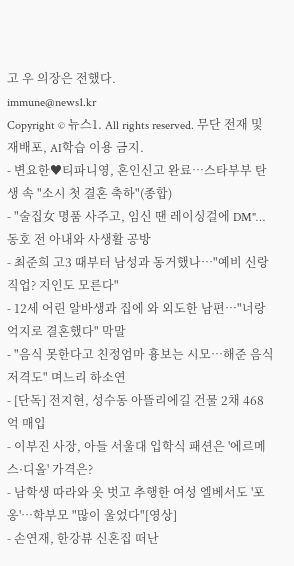고 우 의장은 전했다.
immune@news1.kr
Copyright © 뉴스1. All rights reserved. 무단 전재 및 재배포, AI학습 이용 금지.
- 변요한♥티파니영, 혼인신고 완료…스타부부 탄생 속 "소시 첫 결혼 축하"(종합)
- "술집女 명품 사주고, 임신 땐 레이싱걸에 DM"…동호 전 아내와 사생활 공방
- 최준희 고3 때부터 남성과 동거했나…"예비 신랑 직업? 지인도 모른다"
- 12세 어린 알바생과 집에 와 외도한 남편…"너랑 억지로 결혼했다" 막말
- "음식 못한다고 친정엄마 흉보는 시모…해준 음식 저격도" 며느리 하소연
- [단독] 전지현, 성수동 아뜰리에길 건물 2채 468억 매입
- 이부진 사장, 아들 서울대 입학식 패션은 '에르메스·디올' 가격은?
- 남학생 따라와 옷 벗고 추행한 여성 엘베서도 '포옹'…학부모 "많이 울었다"[영상]
- 손연재, 한강뷰 신혼집 떠난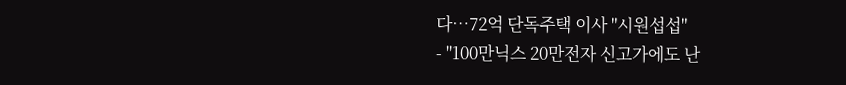다…72억 단독주택 이사 "시원섭섭"
- "100만닉스 20만전자 신고가에도 난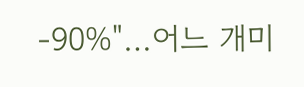-90%"…어느 개미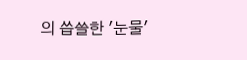의 씁쓸한 '눈물'